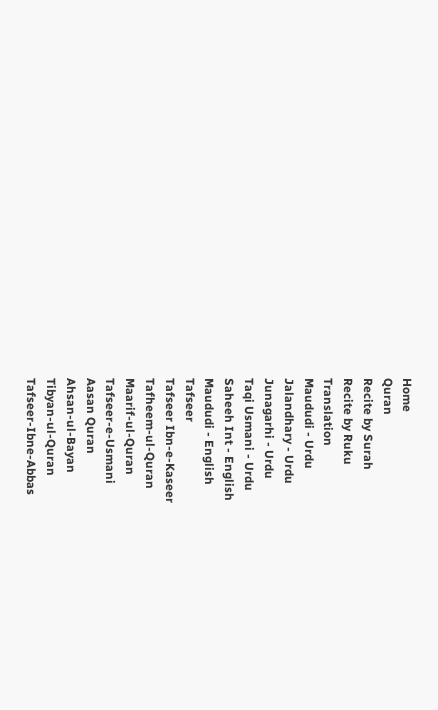Home
Quran
Recite by Surah
Recite by Ruku
Translation
Maududi - Urdu
Jalandhary - Urdu
Junagarhi - Urdu
Taqi Usmani - Urdu
Saheeh Int - English
Maududi - English
Tafseer
Tafseer Ibn-e-Kaseer
Tafheem-ul-Quran
Maarif-ul-Quran
Tafseer-e-Usmani
Aasan Quran
Ahsan-ul-Bayan
Tibyan-ul-Quran
Tafseer-Ibne-Abbas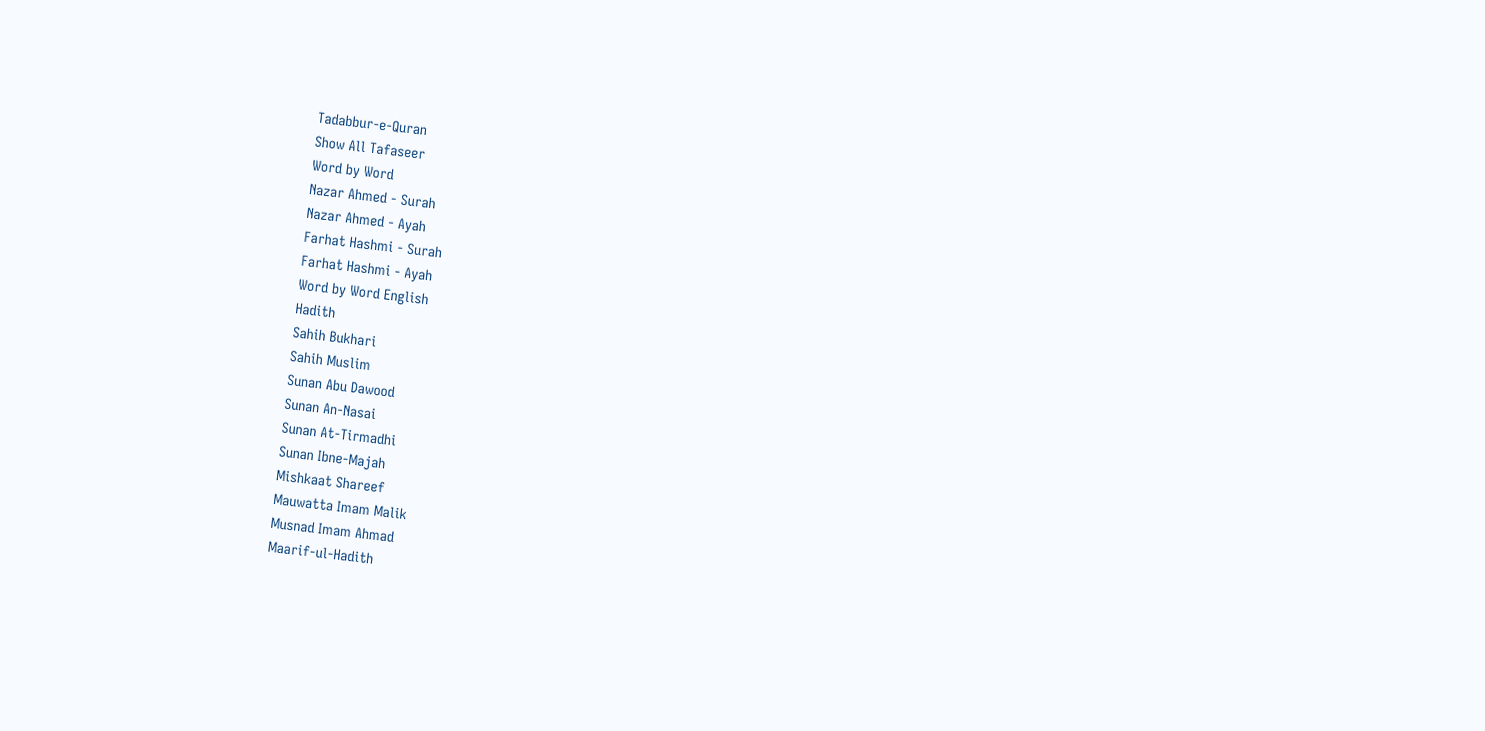Tadabbur-e-Quran
Show All Tafaseer
Word by Word
Nazar Ahmed - Surah
Nazar Ahmed - Ayah
Farhat Hashmi - Surah
Farhat Hashmi - Ayah
Word by Word English
Hadith
Sahih Bukhari
Sahih Muslim
Sunan Abu Dawood
Sunan An-Nasai
Sunan At-Tirmadhi
Sunan Ibne-Majah
Mishkaat Shareef
Mauwatta Imam Malik
Musnad Imam Ahmad
Maarif-ul-Hadith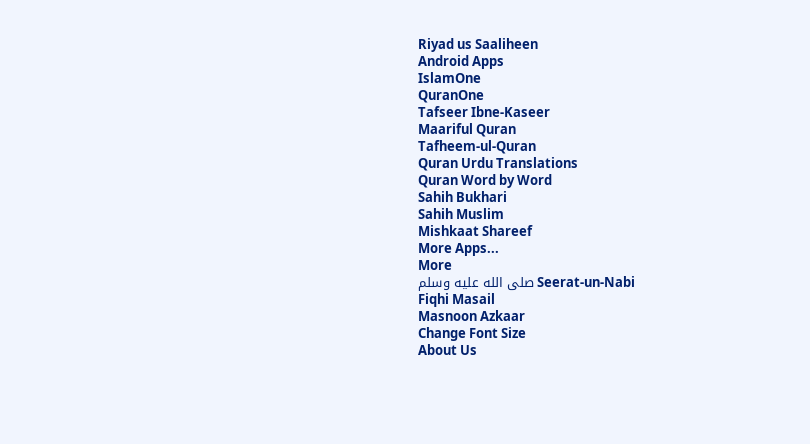Riyad us Saaliheen
Android Apps
IslamOne
QuranOne
Tafseer Ibne-Kaseer
Maariful Quran
Tafheem-ul-Quran
Quran Urdu Translations
Quran Word by Word
Sahih Bukhari
Sahih Muslim
Mishkaat Shareef
More Apps...
More
Seerat-un-Nabi صلى الله عليه وسلم
Fiqhi Masail
Masnoon Azkaar
Change Font Size
About Us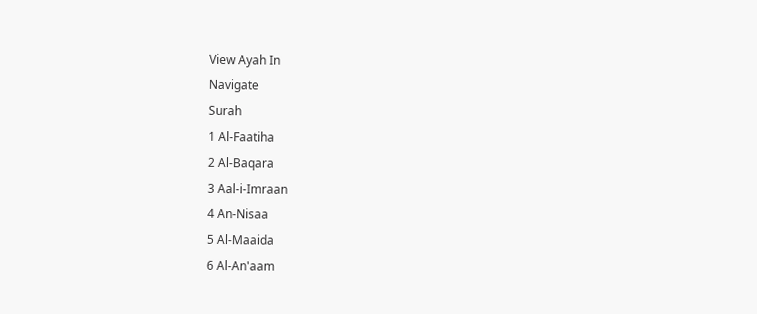View Ayah In
Navigate
Surah
1 Al-Faatiha
2 Al-Baqara
3 Aal-i-Imraan
4 An-Nisaa
5 Al-Maaida
6 Al-An'aam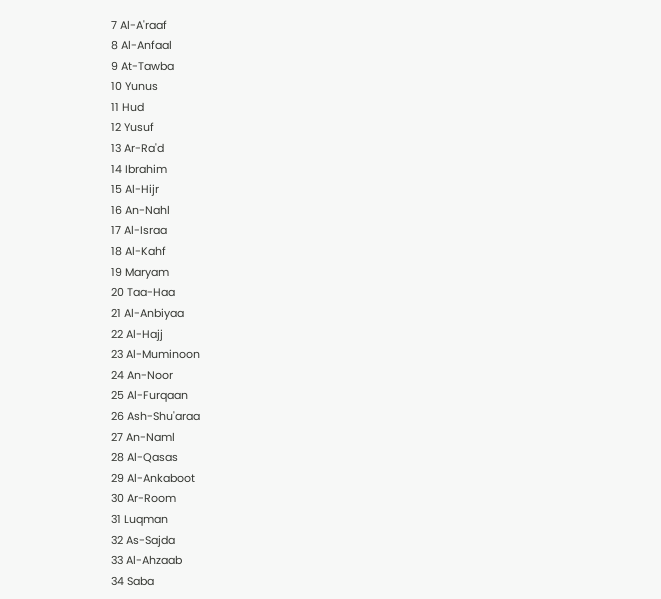7 Al-A'raaf
8 Al-Anfaal
9 At-Tawba
10 Yunus
11 Hud
12 Yusuf
13 Ar-Ra'd
14 Ibrahim
15 Al-Hijr
16 An-Nahl
17 Al-Israa
18 Al-Kahf
19 Maryam
20 Taa-Haa
21 Al-Anbiyaa
22 Al-Hajj
23 Al-Muminoon
24 An-Noor
25 Al-Furqaan
26 Ash-Shu'araa
27 An-Naml
28 Al-Qasas
29 Al-Ankaboot
30 Ar-Room
31 Luqman
32 As-Sajda
33 Al-Ahzaab
34 Saba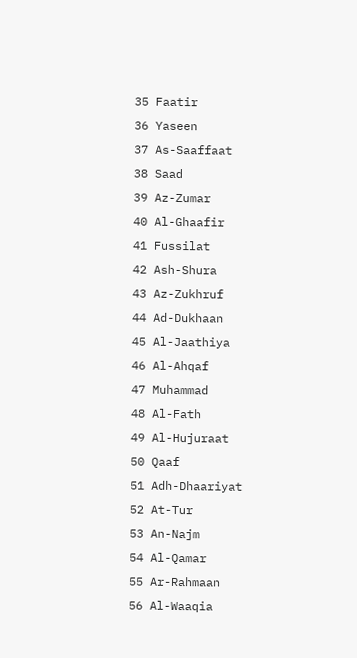35 Faatir
36 Yaseen
37 As-Saaffaat
38 Saad
39 Az-Zumar
40 Al-Ghaafir
41 Fussilat
42 Ash-Shura
43 Az-Zukhruf
44 Ad-Dukhaan
45 Al-Jaathiya
46 Al-Ahqaf
47 Muhammad
48 Al-Fath
49 Al-Hujuraat
50 Qaaf
51 Adh-Dhaariyat
52 At-Tur
53 An-Najm
54 Al-Qamar
55 Ar-Rahmaan
56 Al-Waaqia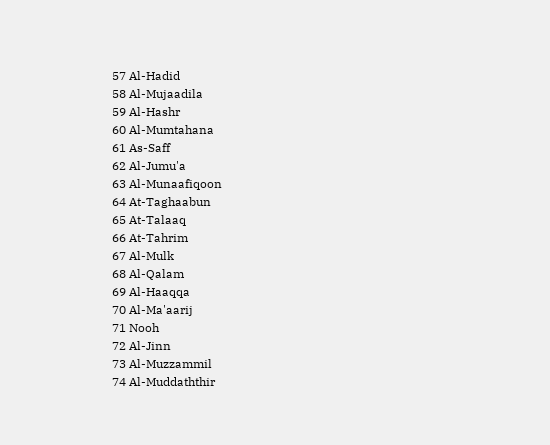57 Al-Hadid
58 Al-Mujaadila
59 Al-Hashr
60 Al-Mumtahana
61 As-Saff
62 Al-Jumu'a
63 Al-Munaafiqoon
64 At-Taghaabun
65 At-Talaaq
66 At-Tahrim
67 Al-Mulk
68 Al-Qalam
69 Al-Haaqqa
70 Al-Ma'aarij
71 Nooh
72 Al-Jinn
73 Al-Muzzammil
74 Al-Muddaththir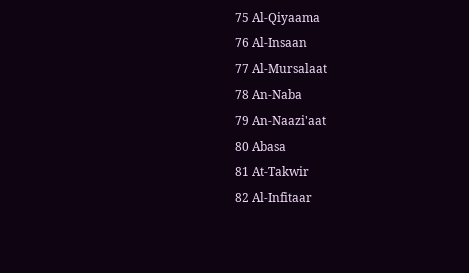75 Al-Qiyaama
76 Al-Insaan
77 Al-Mursalaat
78 An-Naba
79 An-Naazi'aat
80 Abasa
81 At-Takwir
82 Al-Infitaar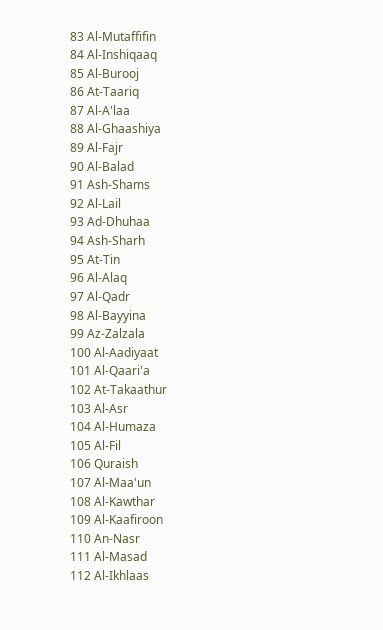83 Al-Mutaffifin
84 Al-Inshiqaaq
85 Al-Burooj
86 At-Taariq
87 Al-A'laa
88 Al-Ghaashiya
89 Al-Fajr
90 Al-Balad
91 Ash-Shams
92 Al-Lail
93 Ad-Dhuhaa
94 Ash-Sharh
95 At-Tin
96 Al-Alaq
97 Al-Qadr
98 Al-Bayyina
99 Az-Zalzala
100 Al-Aadiyaat
101 Al-Qaari'a
102 At-Takaathur
103 Al-Asr
104 Al-Humaza
105 Al-Fil
106 Quraish
107 Al-Maa'un
108 Al-Kawthar
109 Al-Kaafiroon
110 An-Nasr
111 Al-Masad
112 Al-Ikhlaas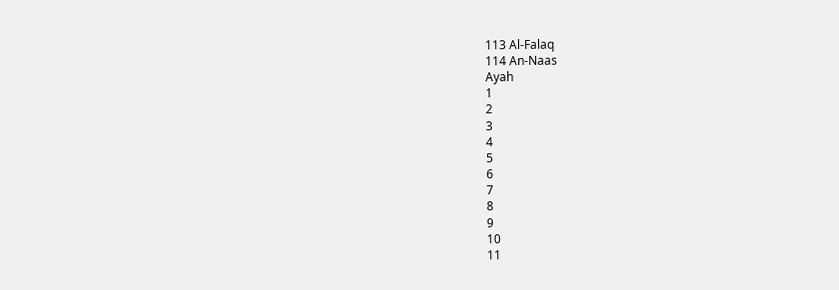113 Al-Falaq
114 An-Naas
Ayah
1
2
3
4
5
6
7
8
9
10
11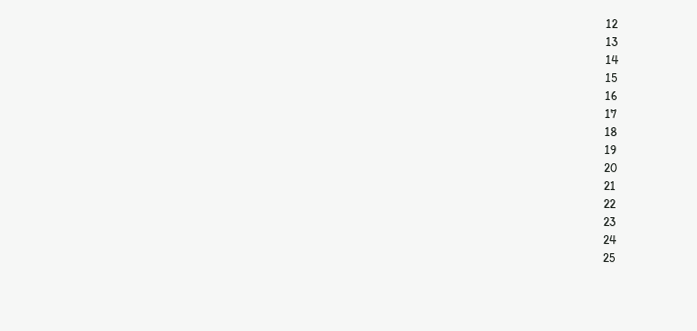12
13
14
15
16
17
18
19
20
21
22
23
24
25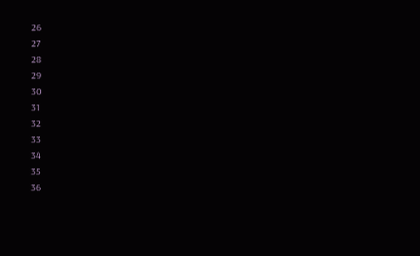26
27
28
29
30
31
32
33
34
35
36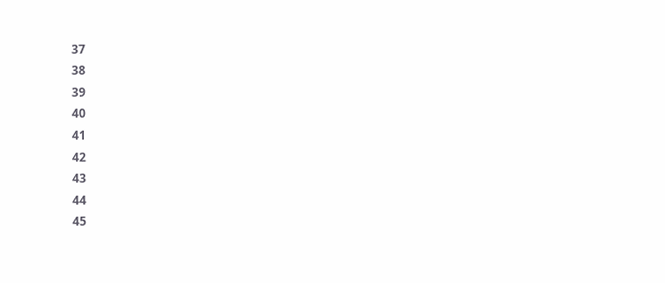37
38
39
40
41
42
43
44
45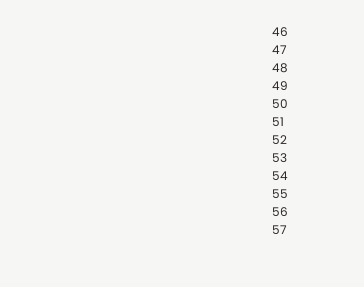46
47
48
49
50
51
52
53
54
55
56
57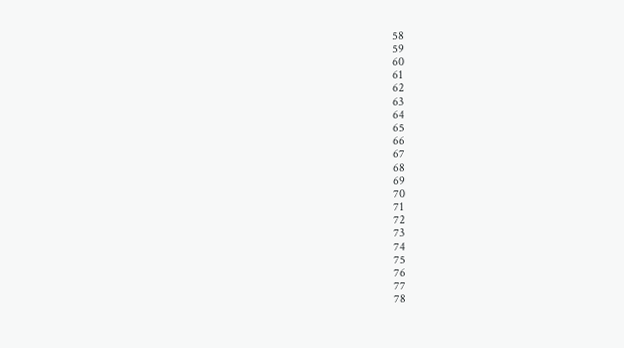58
59
60
61
62
63
64
65
66
67
68
69
70
71
72
73
74
75
76
77
78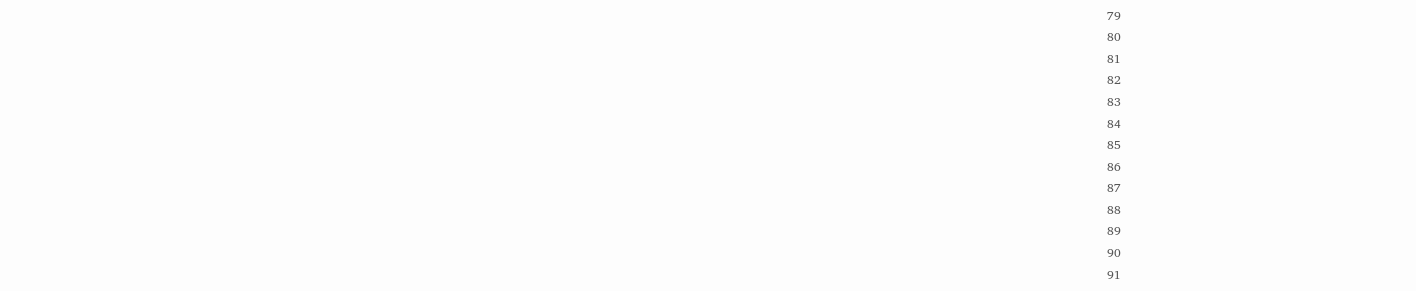79
80
81
82
83
84
85
86
87
88
89
90
91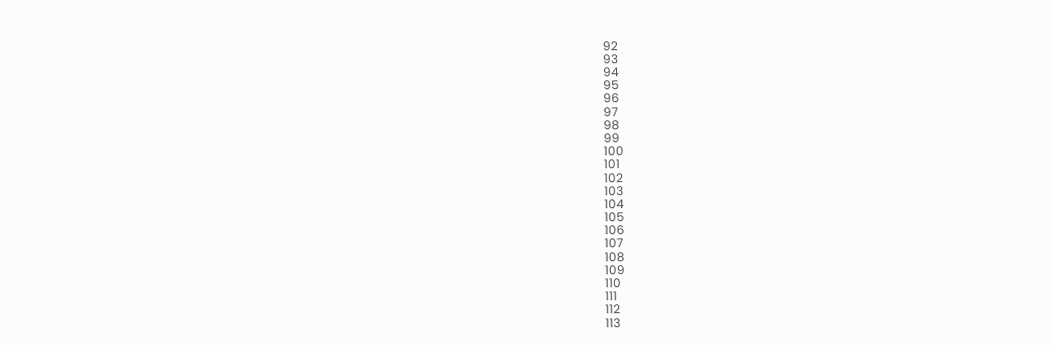92
93
94
95
96
97
98
99
100
101
102
103
104
105
106
107
108
109
110
111
112
113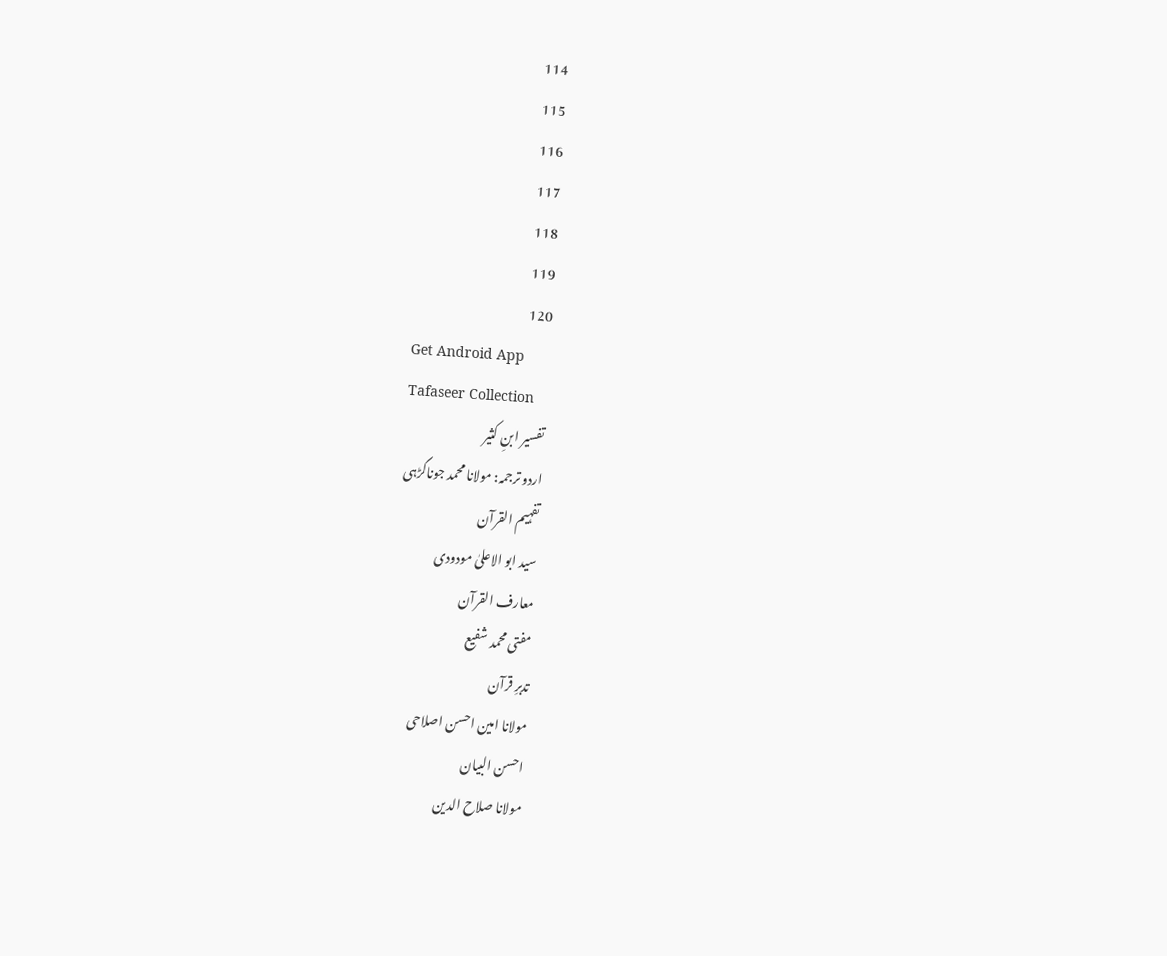114
115
116
117
118
119
120
Get Android App
Tafaseer Collection
تفسیر ابنِ کثیر
اردو ترجمہ: مولانا محمد جوناگڑہی
تفہیم القرآن
سید ابو الاعلیٰ مودودی
معارف القرآن
مفتی محمد شفیع
تدبرِ قرآن
مولانا امین احسن اصلاحی
احسن البیان
مولانا صلاح الدین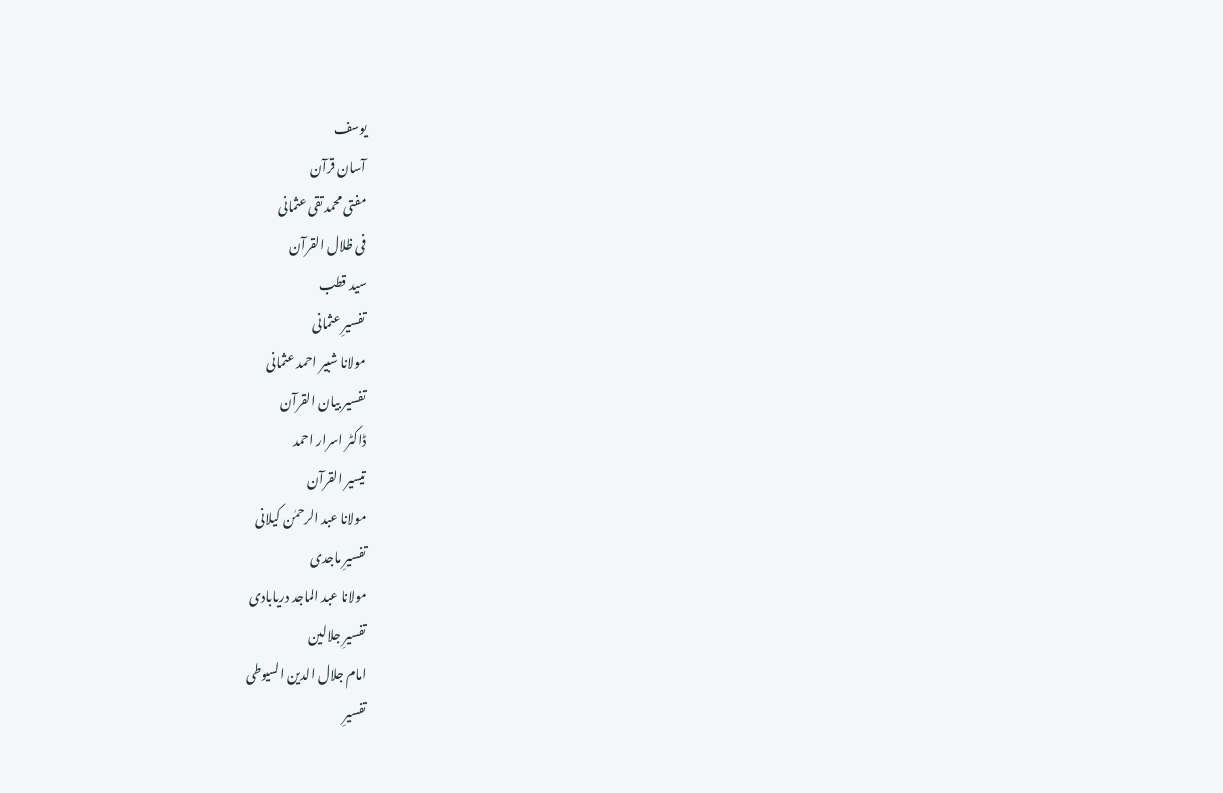یوسف
آسان قرآن
مفتی محمد تقی عثمانی
فی ظلال القرآن
سید قطب
تفسیرِ عثمانی
مولانا شبیر احمد عثمانی
تفسیر بیان القرآن
ڈاکٹر اسرار احمد
تیسیر القرآن
مولانا عبد الرحمٰن کیلانی
تفسیرِ ماجدی
مولانا عبد الماجد دریابادی
تفسیرِ جلالین
امام جلال الدین السیوطی
تفسیرِ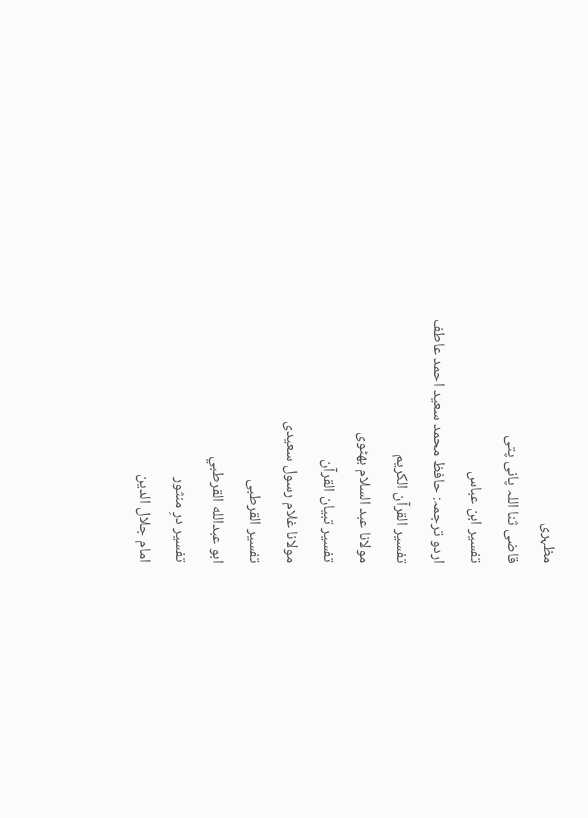مظہری
قاضی ثنا اللہ پانی پتی
تفسیر ابن عباس
اردو ترجمہ: حافظ محمد سعید احمد عاطف
تفسیر القرآن الکریم
مولانا عبد السلام بھٹوی
تفسیر تبیان القرآن
مولانا غلام رسول سعیدی
تفسیر القرطبی
ابو عبدالله القرطبي
تفسیر درِ منثور
امام جلال الدین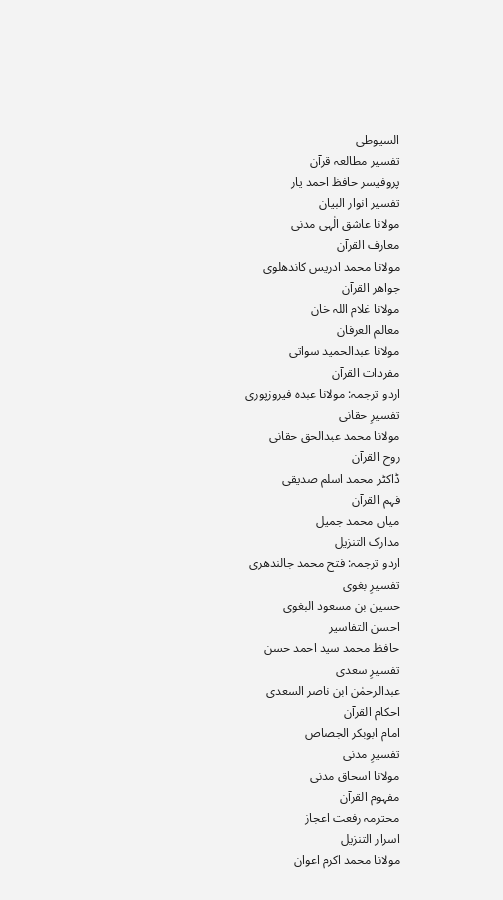السیوطی
تفسیر مطالعہ قرآن
پروفیسر حافظ احمد یار
تفسیر انوار البیان
مولانا عاشق الٰہی مدنی
معارف القرآن
مولانا محمد ادریس کاندھلوی
جواھر القرآن
مولانا غلام اللہ خان
معالم العرفان
مولانا عبدالحمید سواتی
مفردات القرآن
اردو ترجمہ: مولانا عبدہ فیروزپوری
تفسیرِ حقانی
مولانا محمد عبدالحق حقانی
روح القرآن
ڈاکٹر محمد اسلم صدیقی
فہم القرآن
میاں محمد جمیل
مدارک التنزیل
اردو ترجمہ: فتح محمد جالندھری
تفسیرِ بغوی
حسین بن مسعود البغوی
احسن التفاسیر
حافظ محمد سید احمد حسن
تفسیرِ سعدی
عبدالرحمٰن ابن ناصر السعدی
احکام القرآن
امام ابوبکر الجصاص
تفسیرِ مدنی
مولانا اسحاق مدنی
مفہوم القرآن
محترمہ رفعت اعجاز
اسرار التنزیل
مولانا محمد اکرم اعوان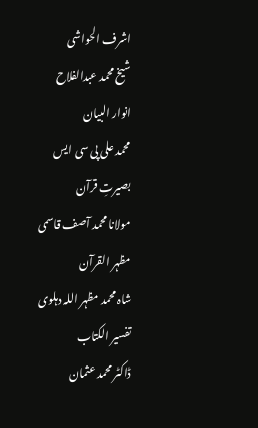اشرف الحواشی
شیخ محمد عبدالفلاح
انوار البیان
محمد علی پی سی ایس
بصیرتِ قرآن
مولانا محمد آصف قاسمی
مظہر القرآن
شاہ محمد مظہر اللہ دہلوی
تفسیر الکتاب
ڈاکٹر محمد عثمان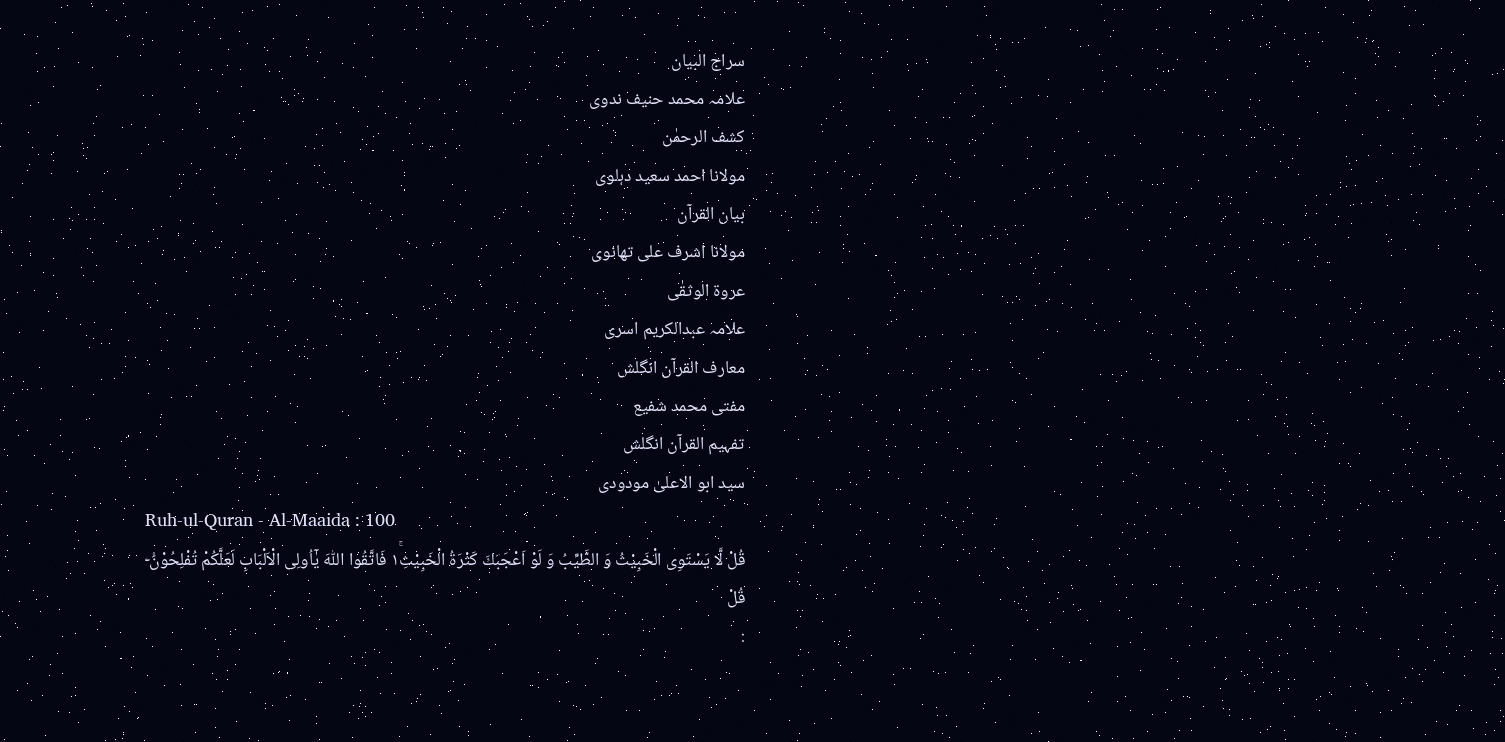سراج البیان
علامہ محمد حنیف ندوی
کشف الرحمٰن
مولانا احمد سعید دہلوی
بیان القرآن
مولانا اشرف علی تھانوی
عروۃ الوثقٰی
علامہ عبدالکریم اسری
معارف القرآن انگلش
مفتی محمد شفیع
تفہیم القرآن انگلش
سید ابو الاعلیٰ مودودی
Ruh-ul-Quran - Al-Maaida : 100
قُلْ لَّا یَسْتَوِی الْخَبِیْثُ وَ الطَّیِّبُ وَ لَوْ اَعْجَبَكَ كَثْرَةُ الْخَبِیْثِ١ۚ فَاتَّقُوا اللّٰهَ یٰۤاُولِی الْاَلْبَابِ لَعَلَّكُمْ تُفْلِحُوْنَ۠ ۧ
قُلْ
: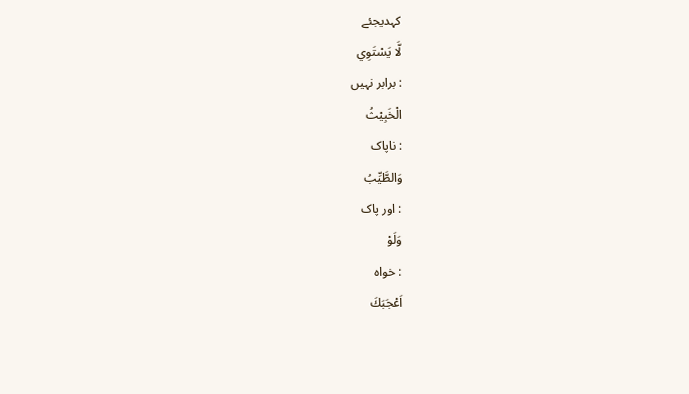کہدیجئے
لَّا يَسْتَوِي
: برابر نہیں
الْخَبِيْثُ
: ناپاک
وَالطَّيِّبُ
: اور پاک
وَلَوْ
: خواہ
اَعْجَبَكَ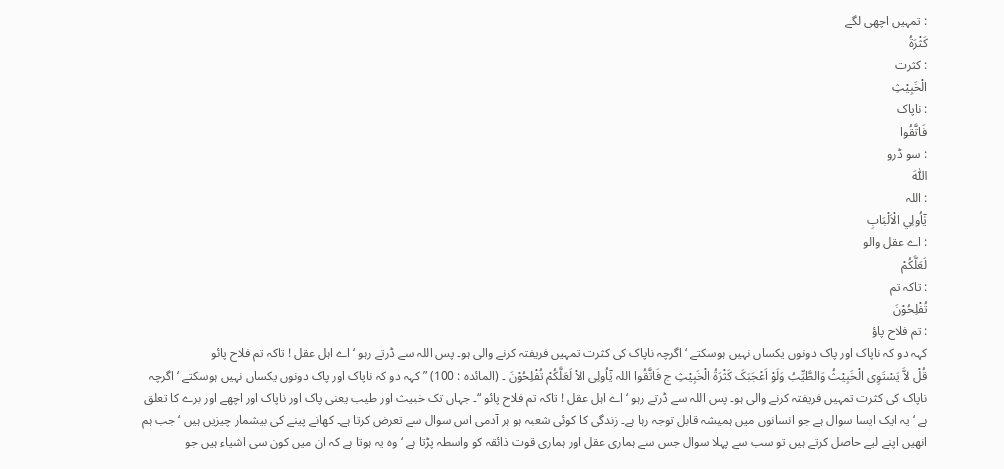: تمہیں اچھی لگے
كَثْرَةُ
: کثرت
الْخَبِيْثِ
: ناپاک
فَاتَّقُوا
: سو ڈرو
اللّٰهَ
: اللہ
يٰٓاُولِي الْاَلْبَابِ
: اے عقل والو
لَعَلَّكُمْ
: تاکہ تم
تُفْلِحُوْنَ
: تم فلاح پاؤ
کہہ دو کہ ناپاک اور پاک دونوں یکساں نہیں ہوسکتے ‘ اگرچہ ناپاک کی کثرت تمہیں فریفتہ کرنے والی ہو۔ پس اللہ سے ڈرتے رہو ‘ اے اہل عقل ! تاکہ تم فلاح پائو
قُلْ لاَّ یَسْتَوِی الْخَبِیْثُ وَالطَّیِّبُ وَلَوْ اَعْجَبَکَ کَثْرَۃُ الْخَبِیْثِ ج فَاتَّقُوا اللہ یٰٓاُولِی الاْ لَعَلَّکُمْ تُفْلِحُوْنَ ۔ (المائدہ : 100) ” کہہ دو کہ ناپاک اور پاک دونوں یکساں نہیں ہوسکتے ‘ اگرچہ ناپاک کی کثرت تمہیں فریفتہ کرنے والی ہو۔ پس اللہ سے ڈرتے رہو ‘ اے اہل عقل ! تاکہ تم فلاح پائو “۔ جہاں تک خبیث اور طیب یعنی پاک اور ناپاک اور اچھے اور برے کا تعلق ہے ‘ یہ ایک ایسا سوال ہے جو انسانوں میں ہمیشہ قابل توجہ رہا ہے۔ زندگی کا کوئی شعبہ ہو ہر آدمی اس سوال سے تعرض کرتا ہے۔ کھانے پینے کی بیشمار چیزیں ہیں ‘ جب ہم انھیں اپنے لیے حاصل کرتے ہیں تو سب سے پہلا سوال جس سے ہماری عقل اور ہماری قوت ذائقہ کو واسطہ پڑتا ہے ‘ وہ یہ ہوتا ہے کہ ان میں کون سی اشیاء ہیں جو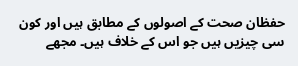حفظان صحت کے اصولوں کے مطابق ہیں اور کون سی چیزیں ہیں جو اس کے خلاف ہیں۔ مجھے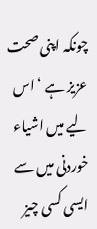چونکہ اپنی صحت عزیز ہے ‘ اس لیے میں اشیاء خوردنی میں سے ایسی کسی چیز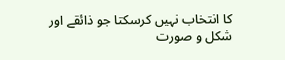کا انتخاب نہیں کرسکتا جو ذائقے اور شکل و صورت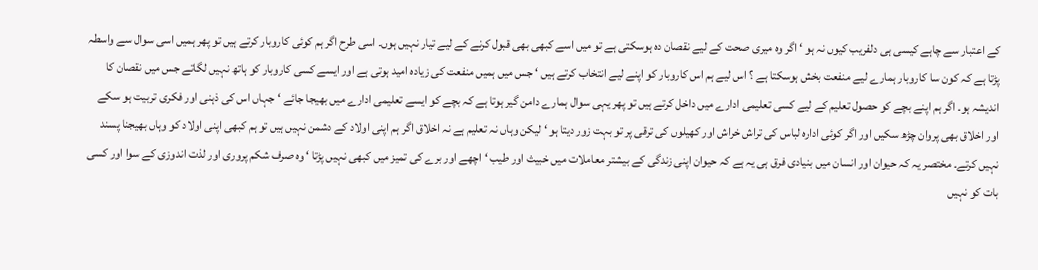کے اعتبار سے چاہے کیسی ہی دلفریب کیوں نہ ہو ‘ اگر وہ میری صحت کے لیے نقصان دہ ہوسکتی ہے تو میں اسے کبھی بھی قبول کرنے کے لیے تیار نہیں ہوں۔ اسی طرح اگر ہم کوئی کاروبار کرتے ہیں تو پھر ہمیں اسی سوال سے واسطہ پڑتا ہے کہ کون سا کاروبار ہمارے لیے منفعت بخش ہوسکتا ہے ؟ اس لیے ہم اس کاروبار کو اپنے لیے انتخاب کرتے ہیں ‘ جس میں ہمیں منفعت کی زیادہ امید ہوتی ہے اور ایسے کسی کاروبار کو ہاتھ نہیں لگاتے جس میں نقصان کا اندیشہ ہو۔ اگر ہم اپنے بچے کو حصول تعلیم کے لیے کسی تعلیمی ادارے میں داخل کرتے ہیں تو پھر یہی سوال ہمارے دامن گیر ہوتا ہے کہ بچے کو ایسے تعلیمی ادارے میں بھیجا جائے ‘ جہاں اس کی ذہنی اور فکری تربیت ہو سکے اور اخلاق بھی پروان چڑھ سکیں اور اگر کوئی ادارہ لباس کی تراش خراش اور کھیلوں کی ترقی پر تو بہت زور دیتا ہو ‘ لیکن وہاں نہ تعلیم ہے نہ اخلاق اگر ہم اپنی اولاد کے دشمن نہیں ہیں تو ہم کبھی اپنی اولاد کو وہاں بھیجنا پسند نہیں کرتے۔ مختصر یہ کہ حیوان اور انسان میں بنیادی فرق ہی یہ ہے کہ حیوان اپنی زندگی کے بیشتر معاملات میں خبیث اور طیب ‘ اچھے اور برے کی تمیز میں کبھی نہیں پڑتا ‘ وہ صرف شکم پروری اور لذت اندوزی کے سوا اور کسی بات کو نہیں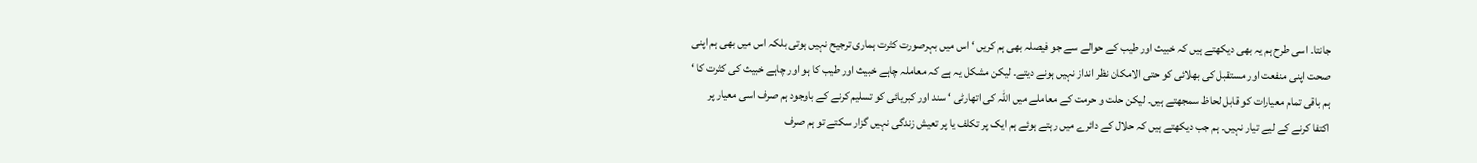جانتا۔ اسی طرح ہم یہ بھی دیکھتے ہیں کہ خبیث اور طیب کے حوالے سے جو فیصلہ بھی ہم کریں ‘ اس میں بہرصورت کثرت ہماری ترجیح نہیں ہوتی بلکہ اس میں بھی ہم اپنی صحت اپنی منفعت اور مستقبل کی بھلائی کو حتی الامکان نظر انداز نہیں ہونے دیتے۔ لیکن مشکل یہ ہے کہ معاملہ چاہے خبیث اور طیب کا ہو اور چاہے خبیث کی کثرت کا ‘ ہم باقی تمام معیارات کو قابل لحاظ سمجھتے ہیں۔ لیکن حلت و حرمت کے معاملے میں اللہ کی اتھارٹی ‘ سند اور کبریائی کو تسلیم کرنے کے باوجود ہم صرف اسی معیار پر اکتفا کرنے کے لیے تیار نہیں۔ ہم جب دیکھتے ہیں کہ حلال کے دائرے میں رہتے ہوئے ہم ایک پر تکلف یا پر تعیش زندگی نہیں گزار سکتے تو ہم صرف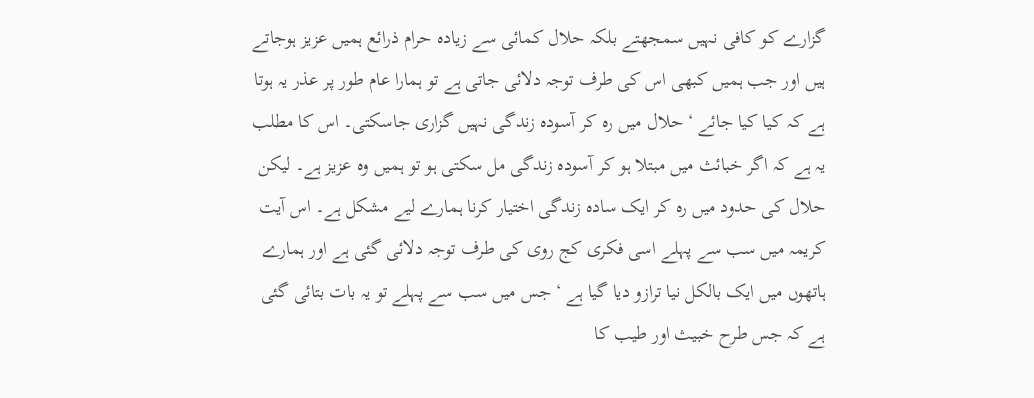گزارے کو کافی نہیں سمجھتے بلکہ حلال کمائی سے زیادہ حرام ذرائع ہمیں عزیز ہوجاتے ہیں اور جب ہمیں کبھی اس کی طرف توجہ دلائی جاتی ہے تو ہمارا عام طور پر عذر یہ ہوتا ہے کہ کیا کیا جائے ‘ حلال میں رہ کر آسودہ زندگی نہیں گزاری جاسکتی۔ اس کا مطلب یہ ہے کہ اگر خبائث میں مبتلا ہو کر آسودہ زندگی مل سکتی ہو تو ہمیں وہ عزیز ہے۔ لیکن حلال کی حدود میں رہ کر ایک سادہ زندگی اختیار کرنا ہمارے لیے مشکل ہے۔ اس آیت کریمہ میں سب سے پہلے اسی فکری کج روی کی طرف توجہ دلائی گئی ہے اور ہمارے ہاتھوں میں ایک بالکل نیا ترازو دیا گیا ہے ‘ جس میں سب سے پہلے تو یہ بات بتائی گئی ہے کہ جس طرح خبیث اور طیب کا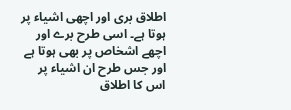اطلاق بری اور اچھی اشیاء پر ہوتا ہے۔ اسی طرح برے اور اچھے اشخاص پر بھی ہوتا ہے اور جس طرح ان اشیاء پر اس کا اطلاق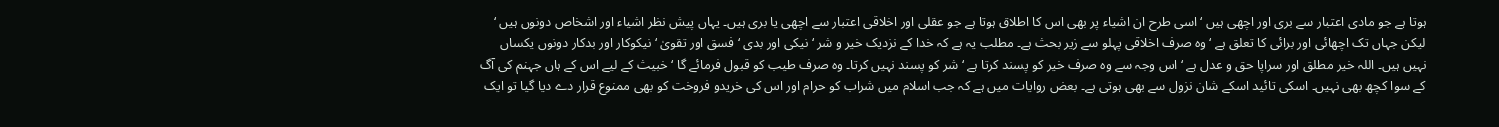ہوتا ہے جو مادی اعتبار سے بری اور اچھی ہیں ‘ اسی طرح ان اشیاء پر بھی اس کا اطلاق ہوتا ہے جو عقلی اور اخلاقی اعتبار سے اچھی یا بری ہیں۔ یہاں پیش نظر اشیاء اور اشخاص دونوں ہیں ‘ لیکن جہاں تک اچھائی اور برائی کا تعلق ہے ‘ وہ صرف اخلاقی پہلو سے زیر بحث ہے۔ مطلب یہ ہے کہ خدا کے نزدیک خیر و شر ‘ نیکی اور بدی ‘ فسق اور تقویٰ ‘ نیکوکار اور بدکار دونوں یکساں نہیں ہیں۔ اللہ خیر مطلق اور سراپا حق و عدل ہے ‘ اس وجہ سے وہ صرف خیر کو پسند کرتا ہے ‘ شر کو پسند نہیں کرتا۔ وہ صرف طیب کو قبول فرمائے گا ‘ خبیث کے لیے اس کے ہاں جہنم کی آگ کے سوا کچھ بھی نہیں۔ اسکی تائید اسکے شان نزول سے بھی ہوتی ہے۔ بعض روایات میں ہے کہ جب اسلام میں شراب کو حرام اور اس کی خریدو فروخت کو بھی ممنوع قرار دے دیا گیا تو ایک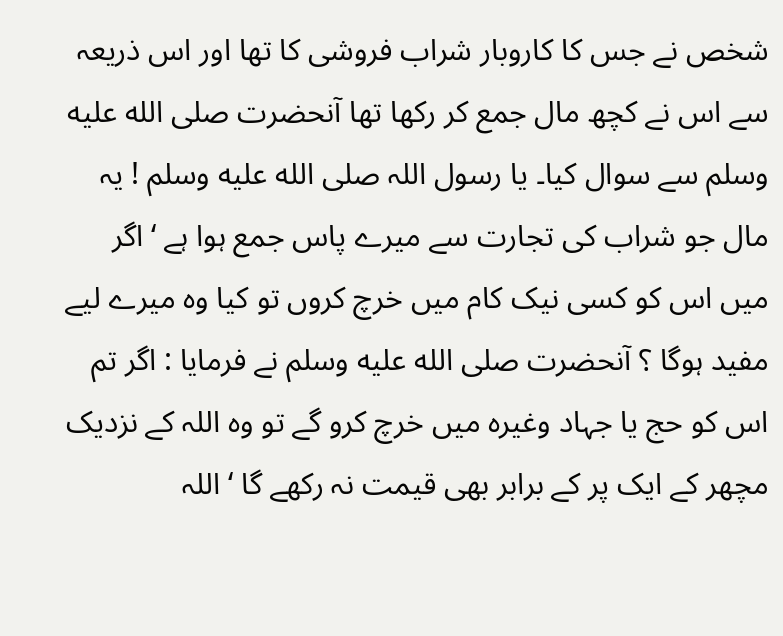شخص نے جس کا کاروبار شراب فروشی کا تھا اور اس ذریعہ سے اس نے کچھ مال جمع کر رکھا تھا آنحضرت صلى الله عليه وسلم سے سوال کیا۔ یا رسول اللہ صلى الله عليه وسلم ! یہ مال جو شراب کی تجارت سے میرے پاس جمع ہوا ہے ‘ اگر میں اس کو کسی نیک کام میں خرچ کروں تو کیا وہ میرے لیے مفید ہوگا ؟ آنحضرت صلى الله عليه وسلم نے فرمایا : اگر تم اس کو حج یا جہاد وغیرہ میں خرچ کرو گے تو وہ اللہ کے نزدیک مچھر کے ایک پر کے برابر بھی قیمت نہ رکھے گا ‘ اللہ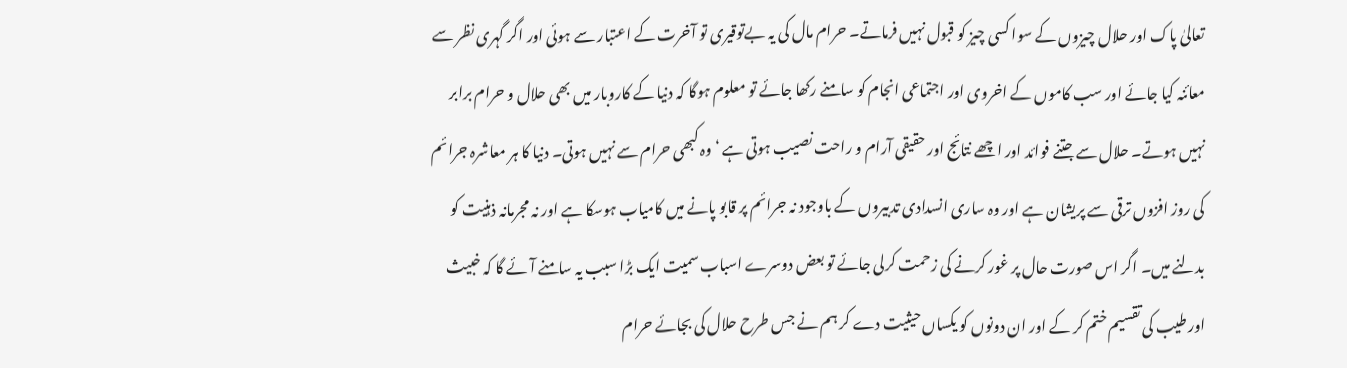تعالیٰ پاک اور حلال چیزوں کے سوا کسی چیز کو قبول نہیں فرماتے۔ حرام مال کی یہ بےتوقیری تو آخرت کے اعتبار سے ہوئی اور اگر گہری نظر سے معائنہ کیا جائے اور سب کاموں کے اخروی اور اجتماعی انجام کو سامنے رکھا جائے تو معلوم ہوگا کہ دنیا کے کاروبار میں بھی حلال و حرام برابر نہیں ہوتے۔ حلال سے جتنے فوائد اور اچھے نتائج اور حقیقی آرام و راحت نصیب ہوتی ہے ‘ وہ کبھی حرام سے نہیں ہوتی۔ دنیا کا ہر معاشرہ جرائم کی روز افزوں ترقی سے پریشان ہے اور وہ ساری انسدادی تدبیروں کے باوجود نہ جرائم پر قابو پانے میں کامیاب ہوسکا ہے اور نہ مجرمانہ ذہنیت کو بدلنے میں۔ اگر اس صورت حال پر غور کرنے کی زحمت کرلی جائے تو بعض دوسرے اسباب سمیت ایک بڑا سبب یہ سامنے آئے گا کہ خبیث اور طیب کی تقسیم ختم کر کے اور ان دونوں کو یکساں حیثیت دے کر ہم نے جس طرح حلال کی بجائے حرام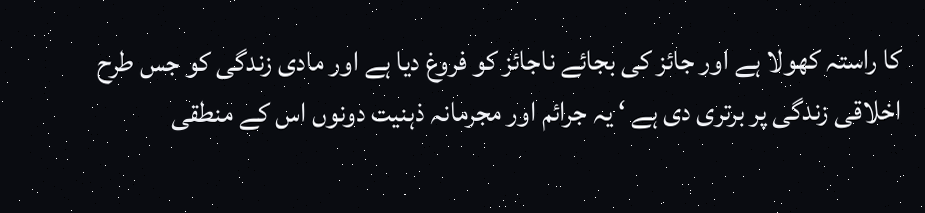کا راستہ کھولا ہے اور جائز کی بجائے ناجائز کو فروغ دیا ہے اور مادی زندگی کو جس طرح اخلاقی زندگی پر برتری دی ہے ‘ یہ جرائم اور مجرمانہ ذہنیت دونوں اس کے منطقی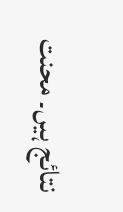نتائج ہیں۔ محنت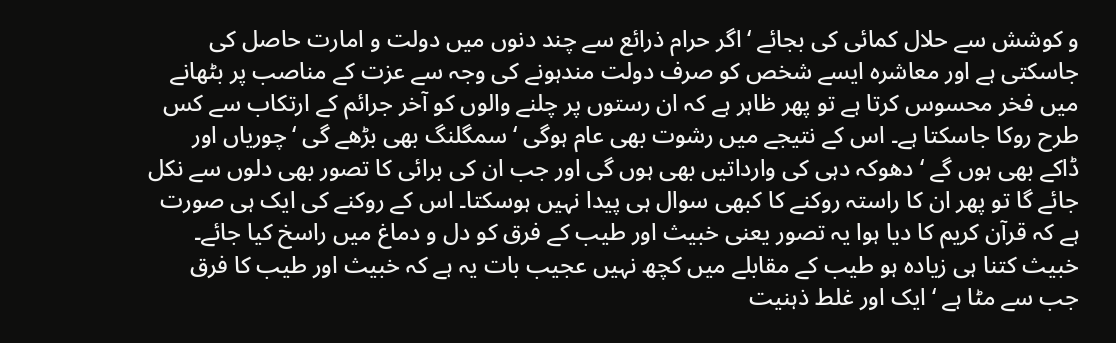و کوشش سے حلال کمائی کی بجائے ‘ اگر حرام ذرائع سے چند دنوں میں دولت و امارت حاصل کی جاسکتی ہے اور معاشرہ ایسے شخص کو صرف دولت مندہونے کی وجہ سے عزت کے مناصب پر بٹھانے میں فخر محسوس کرتا ہے تو پھر ظاہر ہے کہ ان رستوں پر چلنے والوں کو آخر جرائم کے ارتکاب سے کس طرح روکا جاسکتا ہے۔ اس کے نتیجے میں رشوت بھی عام ہوگی ‘ سمگلنگ بھی بڑھے گی ‘ چوریاں اور ڈاکے بھی ہوں گے ‘ دھوکہ دہی کی وارداتیں بھی ہوں گی اور جب ان کی برائی کا تصور بھی دلوں سے نکل جائے گا تو پھر ان کا راستہ روکنے کا کبھی سوال ہی پیدا نہیں ہوسکتا۔ اس کے روکنے کی ایک ہی صورت ہے کہ قرآن کریم کا دیا ہوا یہ تصور یعنی خبیث اور طیب کے فرق کو دل و دماغ میں راسخ کیا جائے۔ خبیث کتنا ہی زیادہ ہو طیب کے مقابلے میں کچھ نہیں عجیب بات یہ ہے کہ خبیث اور طیب کا فرق جب سے مٹا ہے ‘ ایک اور غلط ذہنیت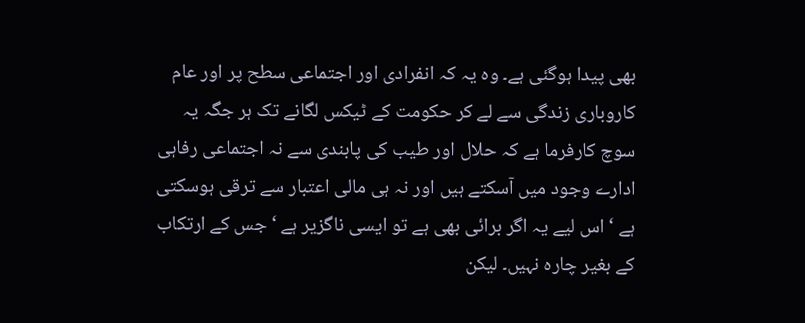بھی پیدا ہوگئی ہے۔ وہ یہ کہ انفرادی اور اجتماعی سطح پر اور عام کاروباری زندگی سے لے کر حکومت کے ٹیکس لگانے تک ہر جگہ یہ سوچ کارفرما ہے کہ حلال اور طیب کی پابندی سے نہ اجتماعی رفاہی ادارے وجود میں آسکتے ہیں اور نہ ہی مالی اعتبار سے ترقی ہوسکتی ہے ‘ اس لیے یہ اگر برائی بھی ہے تو ایسی ناگزیر ہے ‘ جس کے ارتکاب کے بغیر چارہ نہیں۔ لیکن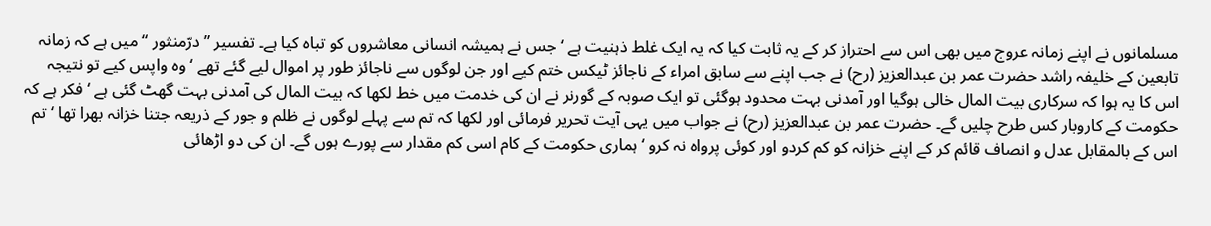مسلمانوں نے اپنے زمانہ عروج میں بھی اس سے احتراز کر کے یہ ثابت کیا کہ یہ ایک غلط ذہنیت ہے ‘ جس نے ہمیشہ انسانی معاشروں کو تباہ کیا ہے۔ تفسیر ” درّمنثور “ میں ہے کہ زمانہ تابعین کے خلیفہ راشد حضرت عمر بن عبدالعزیز (رح) نے جب اپنے سے سابق امراء کے ناجائز ٹیکس ختم کیے اور جن لوگوں سے ناجائز طور پر اموال لیے گئے تھے ‘ وہ واپس کیے تو نتیجہ اس کا یہ ہوا کہ سرکاری بیت المال خالی ہوگیا اور آمدنی بہت محدود ہوگئی تو ایک صوبہ کے گورنر نے ان کی خدمت میں خط لکھا کہ بیت المال کی آمدنی بہت گھٹ گئی ہے ‘ فکر ہے کہ حکومت کے کاروبار کس طرح چلیں گے۔ حضرت عمر بن عبدالعزیز (رح) نے جواب میں یہی آیت تحریر فرمائی اور لکھا کہ تم سے پہلے لوگوں نے ظلم و جور کے ذریعہ جتنا خزانہ بھرا تھا ‘ تم اس کے بالمقابل عدل و انصاف قائم کر کے اپنے خزانہ کو کم کردو اور کوئی پرواہ نہ کرو ‘ ہماری حکومت کے کام اسی کم مقدار سے پورے ہوں گے۔ ان کی دو اڑھائی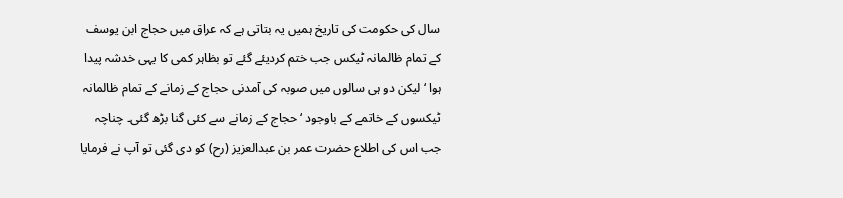سال کی حکومت کی تاریخ ہمیں یہ بتاتی ہے کہ عراق میں حجاج ابن یوسف کے تمام ظالمانہ ٹیکس جب ختم کردیئے گئے تو بظاہر کمی کا یہی خدشہ پیدا ہوا ‘ لیکن دو ہی سالوں میں صوبہ کی آمدنی حجاج کے زمانے کے تمام ظالمانہ ٹیکسوں کے خاتمے کے باوجود ‘ حجاج کے زمانے سے کئی گنا بڑھ گئی۔ چناچہ جب اس کی اطلاع حضرت عمر بن عبدالعزیز (رح) کو دی گئی تو آپ نے فرمایا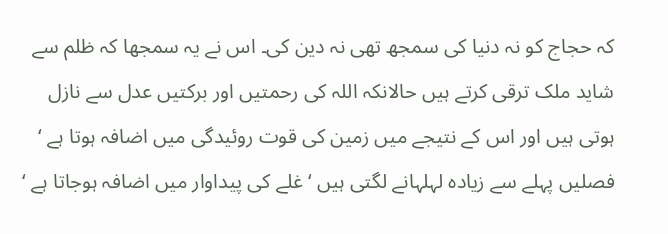کہ حجاج کو نہ دنیا کی سمجھ تھی نہ دین کی۔ اس نے یہ سمجھا کہ ظلم سے شاید ملک ترقی کرتے ہیں حالانکہ اللہ کی رحمتیں اور برکتیں عدل سے نازل ہوتی ہیں اور اس کے نتیجے میں زمین کی قوت روئیدگی میں اضافہ ہوتا ہے ‘ فصلیں پہلے سے زیادہ لہلہانے لگتی ہیں ‘ غلے کی پیداوار میں اضافہ ہوجاتا ہے ‘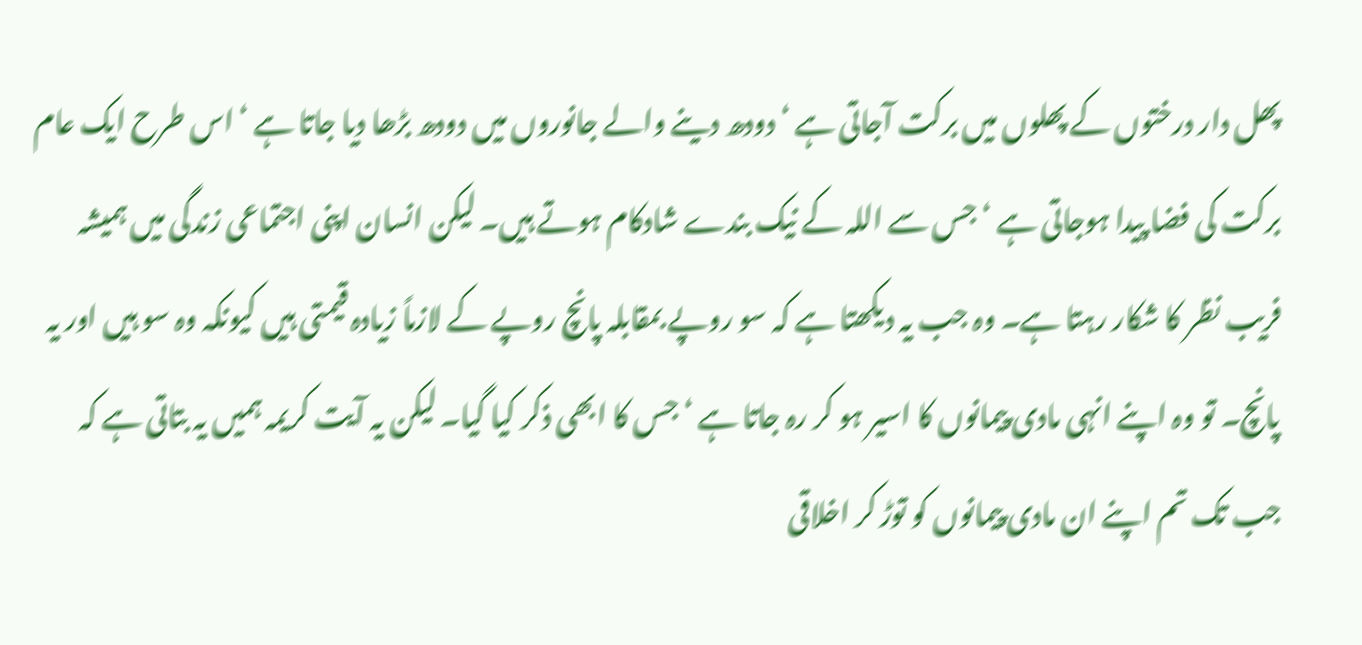پھل دار درختوں کے پھلوں میں برکت آجاتی ہے ‘ دودھ دینے والے جانوروں میں دودھ بڑھا دیا جاتا ہے ‘ اس طرح ایک عام برکت کی فضا پیدا ہوجاتی ہے ‘ جس سے اللہ کے نیک بندے شادکام ہوتے ہیں۔ لیکن انسان اپنی اجتماعی زندگی میں ہمیشہ فریب نظر کا شکار رہتا ہے۔ وہ جب یہ دیکھتا ہے کہ سو روپے بمقابلہ پانچ روپے کے لازماً زیادہ قیمتی ہیں کیونکہ وہ سو ہیں اور یہ پانچ۔ تو وہ اپنے انہی مادی پیمانوں کا اسیر ہو کر رہ جاتا ہے ‘ جس کا ابھی ذکر کیا گیا۔ لیکن یہ آیت کریمہ ہمیں یہ بتاتی ہے کہ جب تک تم اپنے ان مادی پیمانوں کو توڑ کر اخلاقی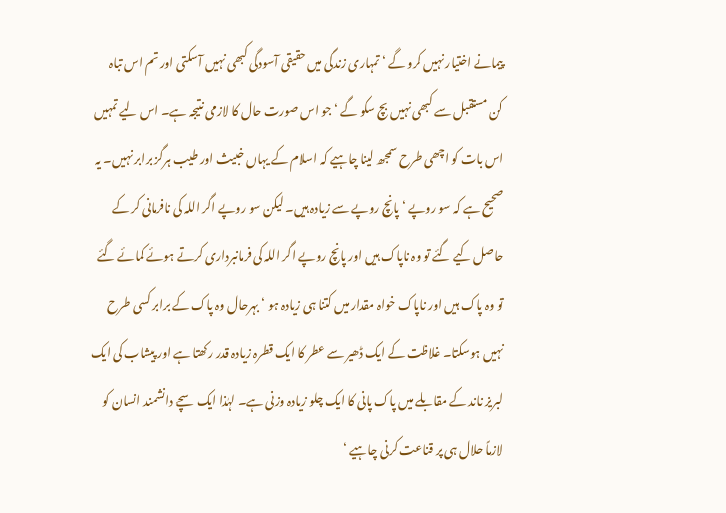پیمانے اختیار نہیں کرو گے ‘ تمہاری زندگی میں حقیقی آسودگی کبھی نہیں آسکتی اور تم اس تباہ کن مستقبل سے کبھی نہیں بچ سکو گے ‘ جو اس صورت حال کا لازمی نتیجہ ہے۔ اس لیے تمہیں اس بات کو اچھی طرح سمجھ لینا چاہیے کہ اسلام کے یہاں خبیث اور طیب ہرگز برابر نہیں۔ یہ صحیح ہے کہ سو روپے ‘ پانچ روپے سے زیادہ ہیں۔ لیکن سو روپے اگر اللہ کی نافرمانی کر کے حاصل کیے گئے تو وہ ناپاک ہیں اور پانچ روپے اگر اللہ کی فرمانبرداری کرتے ہوئے کمائے گئے تو وہ پاک ہیں اور ناپاک خواہ مقدار میں کتنا ہی زیادہ ہو ‘ بہرحال وہ پاک کے برابر کسی طرح نہیں ہوسکتا۔ غلاظت کے ایک ڈھیر سے عطر کا ایک قطرہ زیادہ قدر رکھتا ہے اور پیشاب کی ایک لبریز ناند کے مقابلے میں پاک پانی کا ایک چلو زیادہ وزنی ہے۔ لہٰذا ایک سچے دانشمند انسان کو لازماً حلال ہی پر قناعت کرنی چاہیے ‘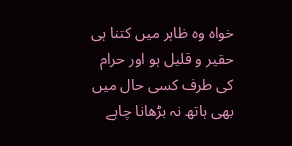خواہ وہ ظاہر میں کتنا ہی حقیر و قلیل ہو اور حرام کی طرف کسی حال میں بھی ہاتھ نہ بڑھانا چاہے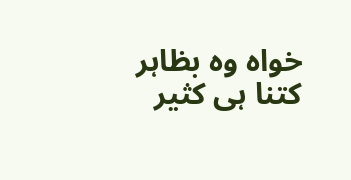خواہ وہ بظاہر کتنا ہی کثیر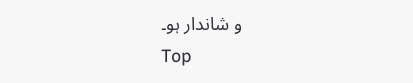و شاندار ہو۔
Top